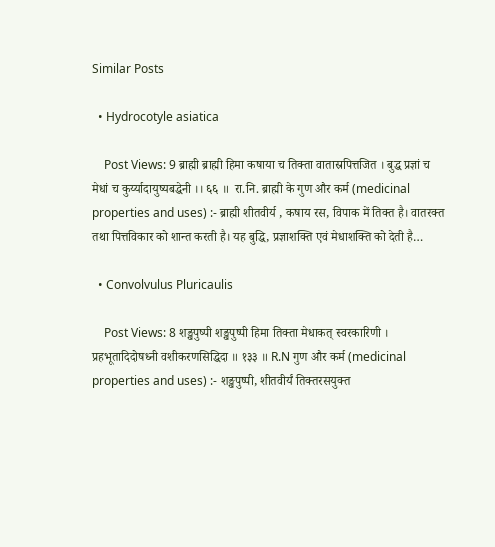Similar Posts

  • Hydrocotyle asiatica

    Post Views: 9 ब्राह्मी ब्राह्मी हिमा कषाया च तिक्ता वातास्रपित्तजित । बुद्ध प्रज्ञां च मेधां च कुर्य्यादायुष्यबद्धेनी ।। ६६ ॥  रा.नि. ब्राह्मी के गुण और कर्म (medicinal properties and uses) :- ब्राह्मी शीतवीर्य , कषाय रस, विपाक में तिक्त है। वातरक्त तथा पित्तविकार को शान्त करती है। यह बुद्धि, प्रज्ञाशक्ति एवं मेधाशक्ति को देती है…

  • Convolvulus Pluricaulis

    Post Views: 8 शङ्खपुष्पी शङ्खपुष्पी हिमा तिक्ता मेधाकत्‌ स्वरकारिणी । प्रहभूतादिदोषध्नी वशीकरणसिद्धिदा ॥ १३३ ॥ R.N गुण और कर्म (medicinal properties and uses) :- शङ्खपुष्पी, शीतवीर्यं तिक्तरसयुक्त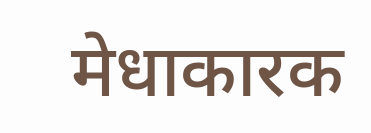मेधाकारक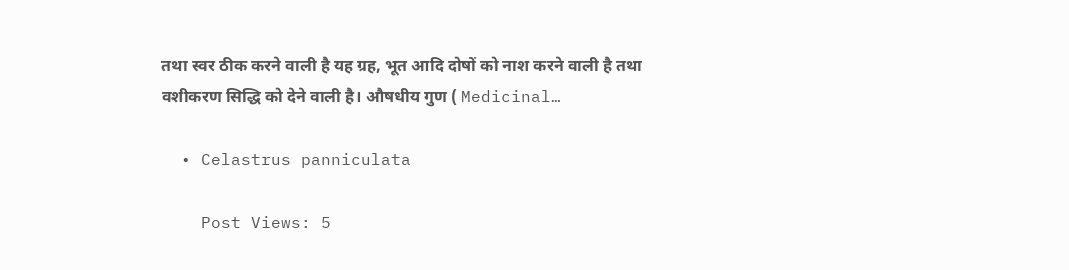तथा स्वर ठीक करने वाली है यह ग्रह, भूत आदि दोषों को नाश करने वाली है तथा वशीकरण सिद्धि को देने वाली है। औषधीय गुण ( Medicinal…

  • Celastrus panniculata

    Post Views: 5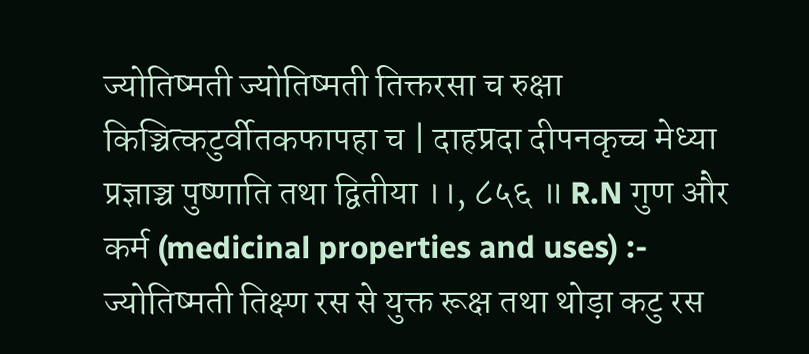ज्योतिष्मती ज्योतिष्मती तिक्तरसा च रुक्षा किञ्चित्कटुर्वीतकफापहा च | दाहप्रदा दीपनकृच्च मेध्या प्रज्ञाञ्च पुष्णाति तथा द्वितीया ।।, ८५६ ॥ R.N गुण और कर्म (medicinal properties and uses) :- ज्योतिष्मती तिक्ष्ण रस से युक्त रूक्ष तथा थोड़ा कटु रस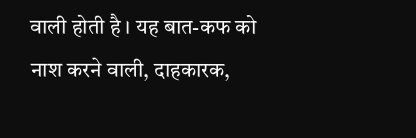वाली होती है । यह बात-कफ को नाश करने वाली, दाहकारक,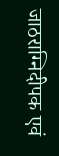जाठराग्निदीपक एवं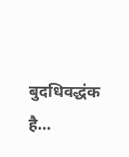बुदधिवद्धंक है…